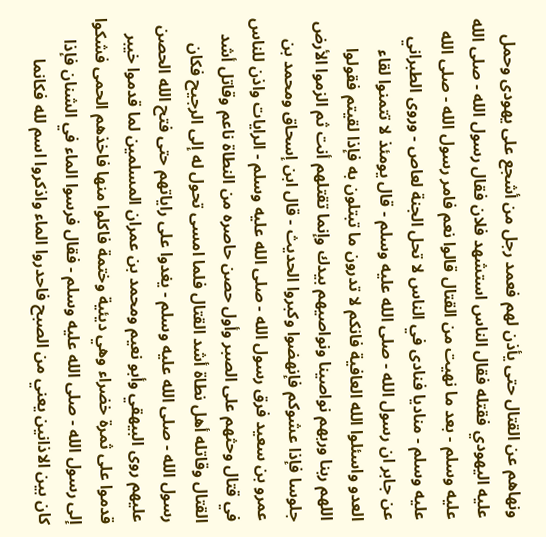ونهاهم عن القتال حتى يأذن لهم فعمد رجل من أشجع على يهودى وحمل عليه اليهودي فقتله فقال الناس استشهد فلان فقال رسول الله - صلى الله عليه وسلم - بعد ما نهيت من القتال قالوا نعم فامر رسول الله - صلى الله عليه وسلم - مناديا فنادى في الناس لا تحل الجنة لعاص - وروى الطبراني عن جابر ان رسول الله - صلى الله عليه وسلم - قال يومئذ لا تتمنوا لقاء العدو واسئلوا الله العافية فانكم لا تدرون ما تبتلون به فإذا لقيتم فقولوا اللهم ربنا وربهم نواصينا ونواصيهم بيدك وإنما تقتلهم أنت ثم الزموا الأرض جلوسا فإذا عشوكم فإنهضوا وكبروا الحديث - قال ابن إسحاق ومحمد بن عمرو بن سعيد فرق رسول الله - صلى الله عليه وسلم - الرايات واذن للناس في قتال وحثهم على الصبر وأول حصن حاصره من النطاة ناعم وقاتل أشد القتال وقاتله أهل نطاة أشد القتال فلما امسى تحول له إلى الرجيح فكان رسول الله - صلى الله عليه وسلم - يغدوا على راياتهم حتى فتح الله الحصن عليهم روى البيهقي وأبو نعيم ومحمد بن عمران المسلمين لما قدموا خيبر قدموا على ثمرة خضراء وهي ديئية وختمة فاكلوا منها فاخذهم الحمى فشكوا إلى رسول الله - صلى الله عليه وسلم - فقال فرسوا الماء في الشنان فإذا كان بين الاذانين يعني من الصبح فاحدروا الماء واذكروا اسم لله فكانما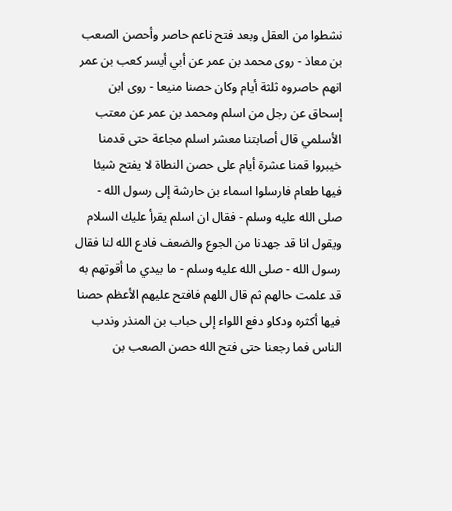نشطوا من العقل وبعد فتح ناعم حاصر وأحصن الصعب بن معاذ - روى محمد بن عمر عن أبي أيسر كعب بن عمر انهم حاصروه ثلثة أيام وكان حصنا منيعا - روى ابن إسحاق عن رجل من اسلم ومحمد بن عمر عن معتب الأسلمي قال أصابتنا معشر اسلم مجاعة حتى قدمنا خيبروا قمنا عشرة أيام على حصن النطاة لا يفتح شيئا فيها طعام فارسلوا اسماء بن حارشة إلى رسول الله - صلى الله عليه وسلم - فقال ان اسلم يقرأ عليك السلام ويقول انا قد جهدنا من الجوع والضعف فادع الله لنا فقال رسول الله - صلى الله عليه وسلم - ما بيدي ما أقوتهم به قد علمت حالهم ثم قال اللهم فافتح عليهم الأعظم حصنا فيها أكثره ودكاو دفع اللواء إلى حباب بن المنذر وندب الناس فما رجعنا حتى فتح الله حصن الصعب بن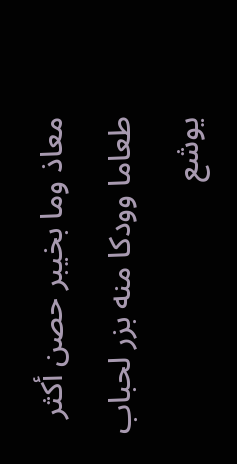معاذ وما بخيبر حصن أكثر طعاما وودكا منه بزر لحباب يوشع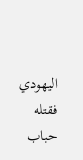اليهودي فقتله حباب